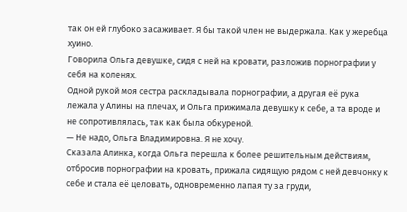так он ей глубоко засаживает. Я бы такой член не выдержала. Как у жеребца хуино.
Говорила Ольга девушке, сидя с ней на кровати, разложив порнографии у себя на коленях.
Одной рукой моя сестра раскладывала порнографии, а другая её рука лежала у Алины на плечах, и Ольга прижимала девушку к себе, а та вроде и не сопротивлялась, так как была обкуреной.
— Не надо, Ольга Владимировна. Я не хочу.
Сказала Алинка, когда Ольга перешла к более решительным действиям, отбросив порнографии на кровать, прижала сидящую рядом с ней девчонку к себе и стала её целовать, одновременно лапая ту за груди,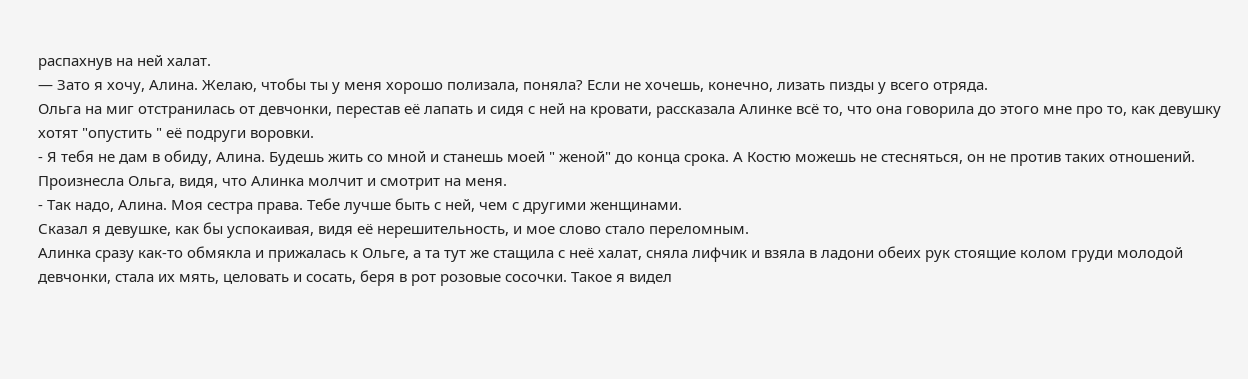распахнув на ней халат.
— Зато я хочу, Алина. Желаю, чтобы ты у меня хорошо полизала, поняла? Если не хочешь, конечно, лизать пизды у всего отряда.
Ольга на миг отстранилась от девчонки, перестав её лапать и сидя с ней на кровати, рассказала Алинке всё то, что она говорила до этого мне про то, как девушку хотят "опустить " её подруги воровки.
- Я тебя не дам в обиду, Алина. Будешь жить со мной и станешь моей " женой" до конца срока. А Костю можешь не стесняться, он не против таких отношений.
Произнесла Ольга, видя, что Алинка молчит и смотрит на меня.
- Так надо, Алина. Моя сестра права. Тебе лучше быть с ней, чем с другими женщинами.
Сказал я девушке, как бы успокаивая, видя её нерешительность, и мое слово стало переломным.
Алинка сразу как-то обмякла и прижалась к Ольге, а та тут же стащила с неё халат, сняла лифчик и взяла в ладони обеих рук стоящие колом груди молодой девчонки, стала их мять, целовать и сосать, беря в рот розовые сосочки. Такое я видел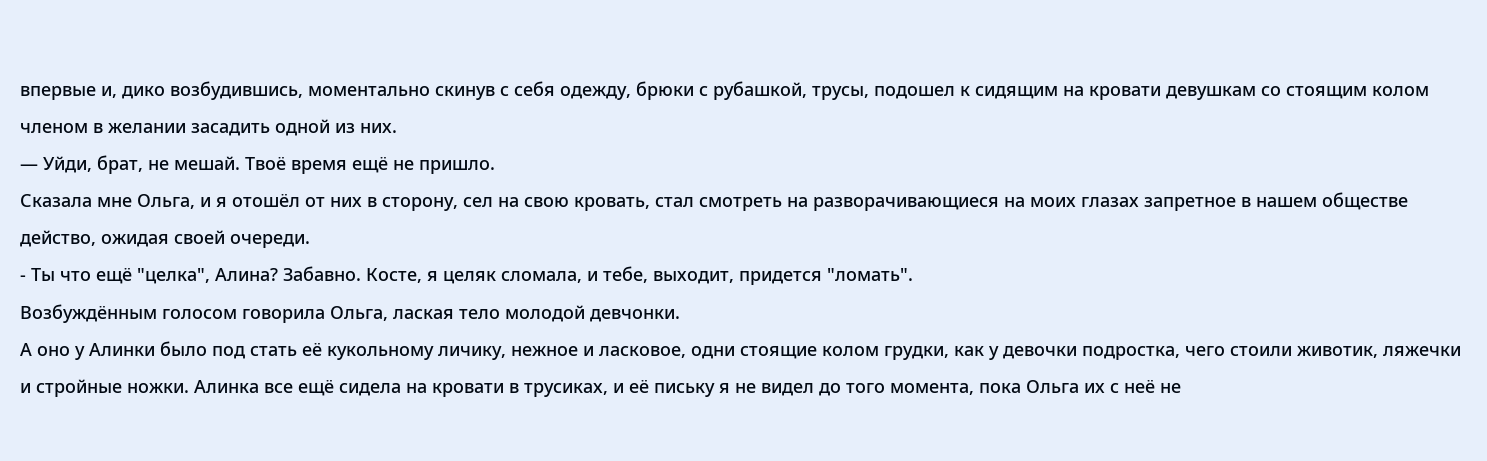впервые и, дико возбудившись, моментально скинув с себя одежду, брюки с рубашкой, трусы, подошел к сидящим на кровати девушкам со стоящим колом членом в желании засадить одной из них.
— Уйди, брат, не мешай. Твоё время ещё не пришло.
Сказала мне Ольга, и я отошёл от них в сторону, сел на свою кровать, стал смотреть на разворачивающиеся на моих глазах запретное в нашем обществе действо, ожидая своей очереди.
- Ты что ещё "целка", Алина? Забавно. Косте, я целяк сломала, и тебе, выходит, придется "ломать".
Возбуждённым голосом говорила Ольга, лаская тело молодой девчонки.
А оно у Алинки было под стать её кукольному личику, нежное и ласковое, одни стоящие колом грудки, как у девочки подростка, чего стоили животик, ляжечки и стройные ножки. Алинка все ещё сидела на кровати в трусиках, и её письку я не видел до того момента, пока Ольга их с неё не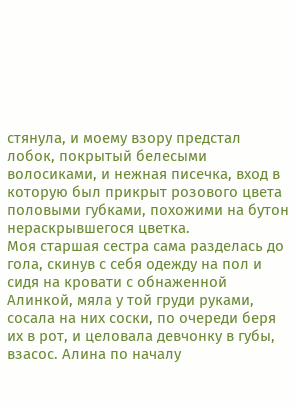стянула, и моему взору предстал лобок, покрытый белесыми волосиками, и нежная писечка, вход в которую был прикрыт розового цвета половыми губками, похожими на бутон нераскрывшегося цветка.
Моя старшая сестра сама разделась до гола, скинув с себя одежду на пол и сидя на кровати с обнаженной Алинкой, мяла у той груди руками, сосала на них соски, по очереди беря их в рот, и целовала девчонку в губы, взасос. Алина по началу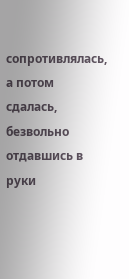сопротивлялась, а потом сдалась, безвольно отдавшись в руки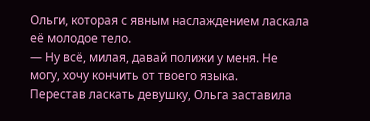Ольги, которая с явным наслаждением ласкала её молодое тело.
— Ну всё, милая, давай полижи у меня. Не могу, хочу кончить от твоего языка.
Перестав ласкать девушку, Ольга заставила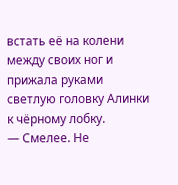встать её на колени между своих ног и прижала руками светлую головку Алинки к чёрному лобку.
— Смелее. Не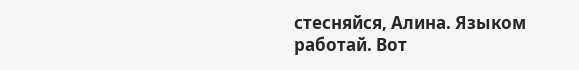стесняйся, Алина. Языком работай. Вот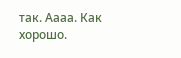так. Аааа. Как хорошо.